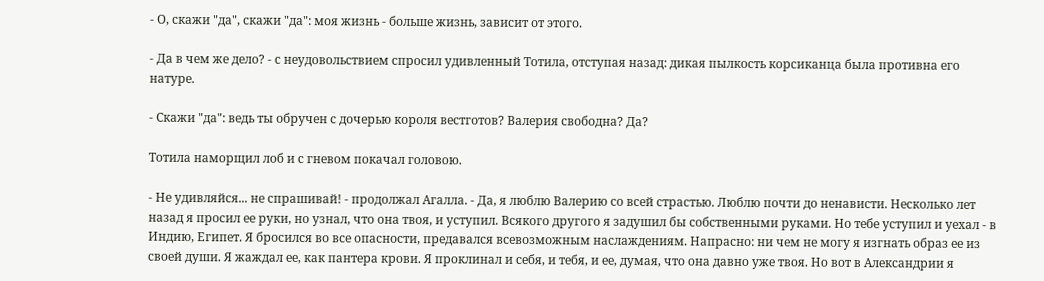- О, скажи "да", скажи "да": моя жизнь - больше жизнь, зависит от этого.

- Да в чем же дело? - с неудовольствием спросил удивленный Тотила, отступая назад: дикая пылкость корсиканца была противна его натуре.

- Скажи "да": ведь ты обручен с дочерью короля вестготов? Валерия свободна? Да?

Тотила наморщил лоб и с гневом покачал головою.

- Не удивляйся... не спрашивай! - продолжал Агалла. - Да, я люблю Валерию со всей страстью. Люблю почти до ненависти. Несколько лет назад я просил ее руки, но узнал, что она твоя, и уступил. Всякого другого я задушил бы собственными руками. Но тебе уступил и уехал - в Индию, Египет. Я бросился во все опасности, предавался всевозможным наслаждениям. Напрасно: ни чем не могу я изгнать образ ее из своей души. Я жаждал ее, как пантера крови. Я проклинал и себя, и тебя, и ее, думая, что она давно уже твоя. Но вот в Александрии я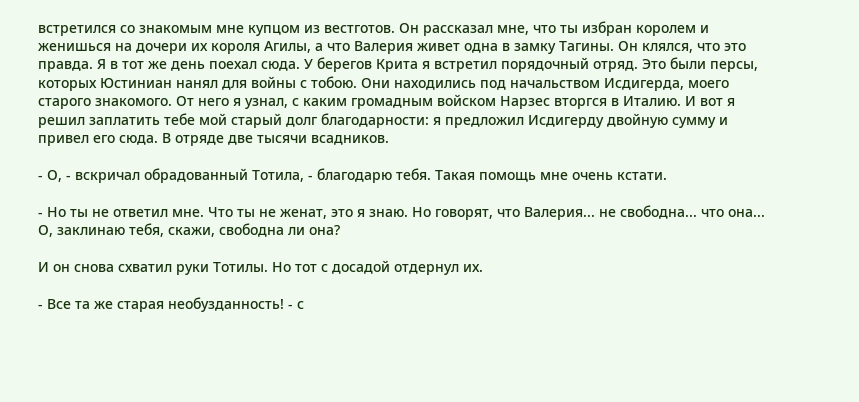встретился со знакомым мне купцом из вестготов. Он рассказал мне, что ты избран королем и женишься на дочери их короля Агилы, а что Валерия живет одна в замку Тагины. Он клялся, что это правда. Я в тот же день поехал сюда. У берегов Крита я встретил порядочный отряд. Это были персы, которых Юстиниан нанял для войны с тобою. Они находились под начальством Исдигерда, моего старого знакомого. От него я узнал, с каким громадным войском Нарзес вторгся в Италию. И вот я решил заплатить тебе мой старый долг благодарности: я предложил Исдигерду двойную сумму и привел его сюда. В отряде две тысячи всадников.

- О, - вскричал обрадованный Тотила, - благодарю тебя. Такая помощь мне очень кстати.

- Но ты не ответил мне. Что ты не женат, это я знаю. Но говорят, что Валерия... не свободна... что она... О, заклинаю тебя, скажи, свободна ли она?

И он снова схватил руки Тотилы. Но тот с досадой отдернул их.

- Все та же старая необузданность! - с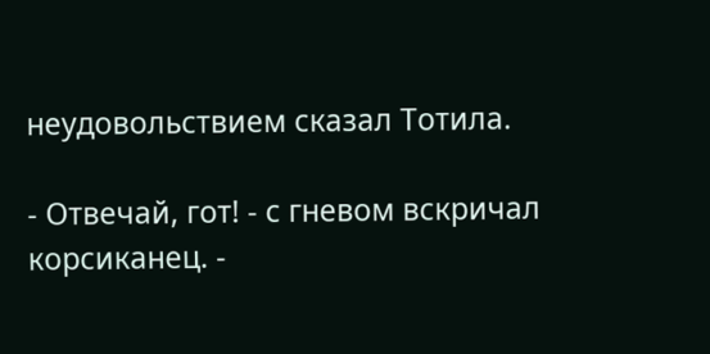неудовольствием сказал Тотила.

- Отвечай, гот! - с гневом вскричал корсиканец. -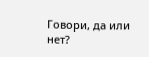Говори, да или нет?